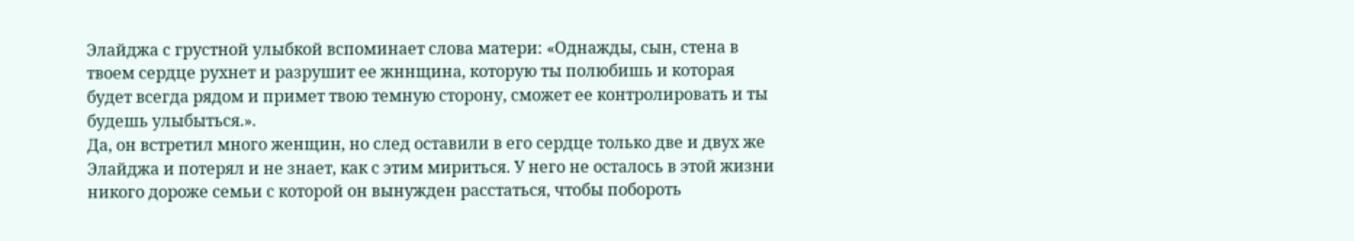Элайджа с грустной улыбкой вспоминает слова матери: «Однажды, сын, стена в твоем сердце рухнет и разрушит ее жннщина, которую ты полюбишь и которая будет всегда рядом и примет твою темную сторону, сможет ее контролировать и ты будешь улыбыться.».
Да, он встретил много женщин, но след оставили в его сердце только две и двух же Элайджа и потерял и не знает, как с этим мириться. У него не осталось в этой жизни никого дороже семьи с которой он вынужден расстаться, чтобы побороть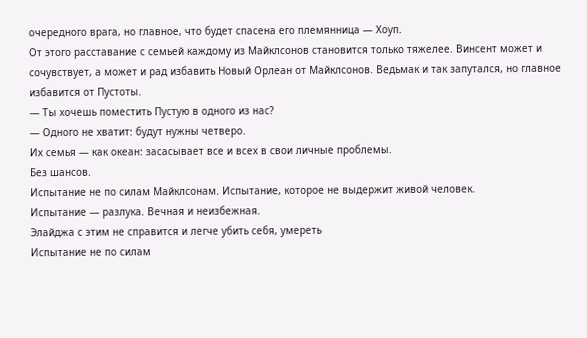очередного врага, но главное, что будет спасена его племянница — Хоуп.
От этого расставание с семьей каждому из Майклсонов становится только тяжелее. Винсент может и сочувствует, а может и рад избавить Новый Орлеан от Майклсонов. Ведьмак и так запутался, но главное избавится от Пустоты.
— Ты хочешь поместить Пустую в одного из нас?
— Одного не хватит: будут нужны четверо.
Их семья — как океан: засасывает все и всех в свои личные проблемы.
Без шансов.
Испытание не по силам Майклсонам. Испытание, которое не выдержит живой человек.
Испытание — разлука. Вечная и неизбежная.
Элайджа с этим не справится и легче убить себя, умереть
Испытание не по силам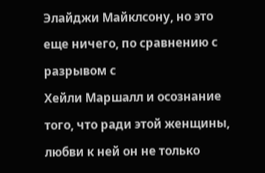Элайджи Майклсону, но это еще ничего, по сравнению с разрывом с
Хейли Маршалл и осознание того, что ради этой женщины, любви к ней он не только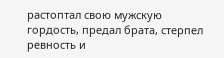растоптал свою мужскую гордость, предал брата, стерпел ревность и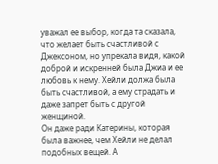уважал ее выбор, когда та сказала, что желает быть счастливой с Джексоном, но упрекала видя, какой доброй и искренней была Джиа и ее любовь к нему. Хейли должа была быть счастливой, а ему страдать и даже запрет быть с другой женщиной.
Он даже ради Катерины, которая была важнее, чем Хейли не делал подобных вещей. А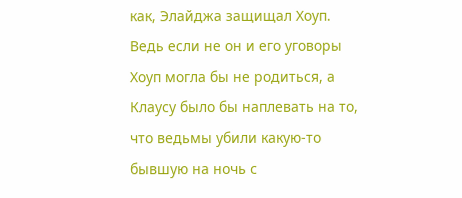как, Элайджа защищал Хоуп. Ведь если не он и его уговоры Хоуп могла бы не родиться, а Клаусу было бы наплевать на то, что ведьмы убили какую-то бывшую на ночь с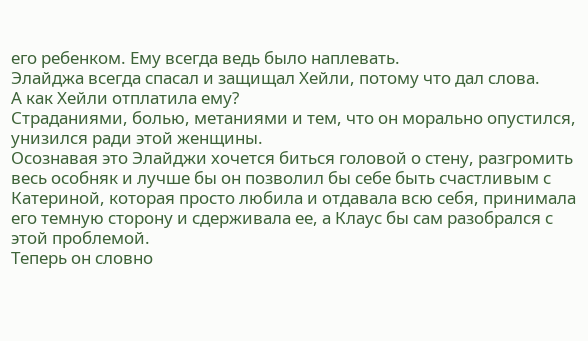его ребенком. Ему всегда ведь было наплевать.
Элайджа всегда спасал и защищал Хейли, потому что дал слова.
А как Хейли отплатила ему?
Страданиями, болью, метаниями и тем, что он морально опустился, унизился ради этой женщины.
Осознавая это Элайджи хочется биться головой о стену, разгромить весь особняк и лучше бы он позволил бы себе быть счастливым с Катериной, которая просто любила и отдавала всю себя, принимала его темную сторону и сдерживала ее, а Клаус бы сам разобрался с этой проблемой.
Теперь он словно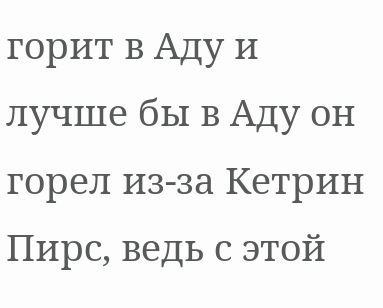горит в Аду и лучше бы в Аду он горел из-за Кетрин Пирс, ведь с этой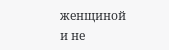женщиной и не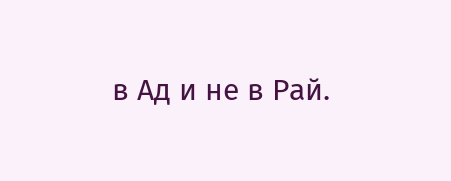в Ад и не в Рай.